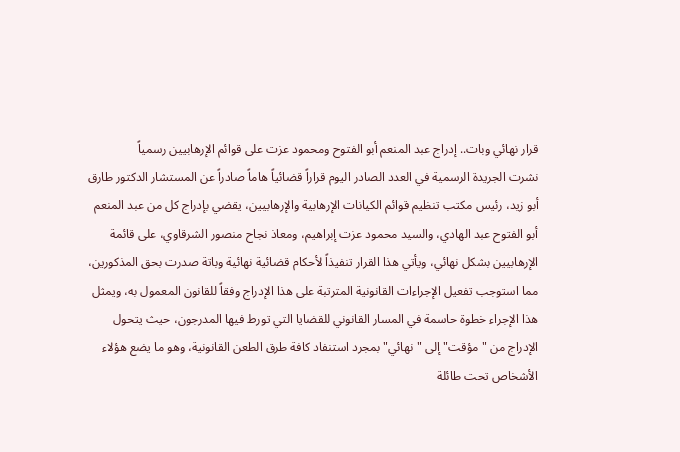قرار نهائي وبات.. إدراج عبد المنعم أبو الفتوح ومحمود عزت على قوائم الإرهابيين رسمياً
نشرت الجريدة الرسمية في العدد الصادر اليوم قراراً قضائياً هاماً صادراً عن المستشار الدكتور طارق أبو زيد، رئيس مكتب تنظيم قوائم الكيانات الإرهابية والإرهابيين، يقضي بإدراج كل من عبد المنعم أبو الفتوح عبد الهادي، والسيد محمود عزت إبراهيم، ومعاذ نجاح منصور الشرقاوي، على قائمة الإرهابيين بشكل نهائي، ويأتي هذا القرار تنفيذاً لأحكام قضائية نهائية وباتة صدرت بحق المذكورين، مما استوجب تفعيل الإجراءات القانونية المترتبة على هذا الإدراج وفقاً للقانون المعمول به، ويمثل هذا الإجراء خطوة حاسمة في المسار القانوني للقضايا التي تورط فيها المدرجون، حيث يتحول الإدراج من "مؤقت" إلى "نهائي" بمجرد استنفاد كافة طرق الطعن القانونية، وهو ما يضع هؤلاء الأشخاص تحت طائلة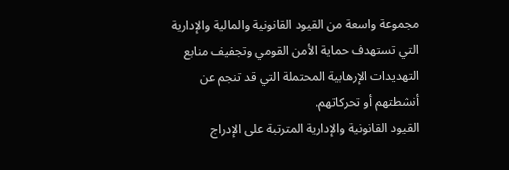مجموعة واسعة من القيود القانونية والمالية والإدارية التي تستهدف حماية الأمن القومي وتجفيف منابع التهديدات الإرهابية المحتملة التي قد تنجم عن أنشطتهم أو تحركاتهم.
القيود القانونية والإدارية المترتبة على الإدراج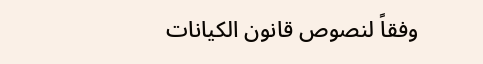وفقاً لنصوص قانون الكيانات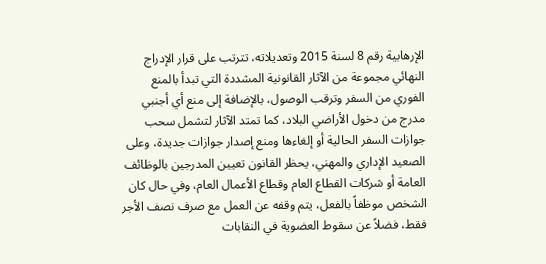الإرهابية رقم 8 لسنة 2015 وتعديلاته، تترتب على قرار الإدراج النهائي مجموعة من الآثار القانونية المشددة التي تبدأ بالمنع الفوري من السفر وترقب الوصول، بالإضافة إلى منع أي أجنبي مدرج من دخول الأراضي البلاد، كما تمتد الآثار لتشمل سحب جوازات السفر الحالية أو إلغاءها ومنع إصدار جوازات جديدة، وعلى الصعيد الإداري والمهني، يحظر القانون تعيين المدرجين بالوظائف العامة أو شركات القطاع العام وقطاع الأعمال العام، وفي حال كان الشخص موظفاً بالفعل، يتم وقفه عن العمل مع صرف نصف الأجر فقط، فضلاً عن سقوط العضوية في النقابات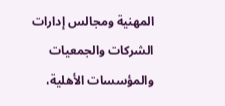المهنية ومجالس إدارات الشركات والجمعيات والمؤسسات الأهلية،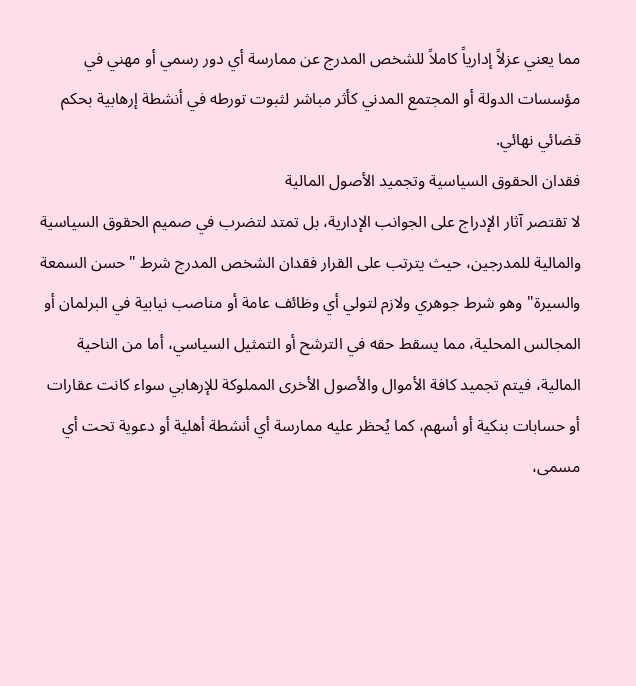مما يعني عزلاً إدارياً كاملاً للشخص المدرج عن ممارسة أي دور رسمي أو مهني في مؤسسات الدولة أو المجتمع المدني كأثر مباشر لثبوت تورطه في أنشطة إرهابية بحكم قضائي نهائي.
فقدان الحقوق السياسية وتجميد الأصول المالية
لا تقتصر آثار الإدراج على الجوانب الإدارية، بل تمتد لتضرب في صميم الحقوق السياسية والمالية للمدرجين، حيث يترتب على القرار فقدان الشخص المدرج شرط "حسن السمعة والسيرة" وهو شرط جوهري ولازم لتولي أي وظائف عامة أو مناصب نيابية في البرلمان أو المجالس المحلية، مما يسقط حقه في الترشح أو التمثيل السياسي، أما من الناحية المالية، فيتم تجميد كافة الأموال والأصول الأخرى المملوكة للإرهابي سواء كانت عقارات أو حسابات بنكية أو أسهم، كما يُحظر عليه ممارسة أي أنشطة أهلية أو دعوية تحت أي مسمى،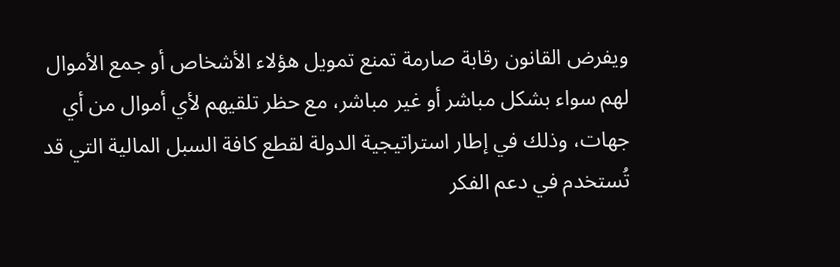ويفرض القانون رقابة صارمة تمنع تمويل هؤلاء الأشخاص أو جمع الأموال لهم سواء بشكل مباشر أو غير مباشر، مع حظر تلقيهم لأي أموال من أي جهات، وذلك في إطار استراتيجية الدولة لقطع كافة السبل المالية التي قد تُستخدم في دعم الفكر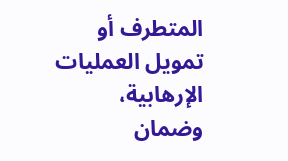المتطرف أو تمويل العمليات الإرهابية، وضمان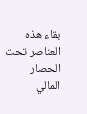بقاء هذه العناصر تحت الحصار المالي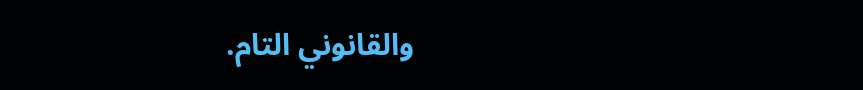والقانوني التام.